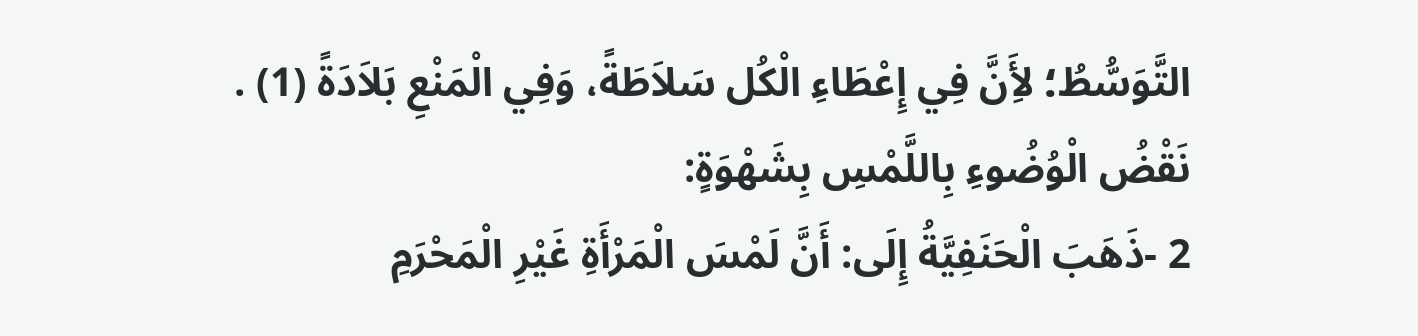التَّوَسُّطُ؛ لأَِنَّ فِي إِعْطَاءِ الْكُل سَلاَطَةً، وَفِي الْمَنْعِ بَلاَدَةً (1) .
نَقْضُ الْوُضُوءِ بِاللَّمْسِ بِشَهْوَةٍ:
2 -ذَهَبَ الْحَنَفِيَّةُ إِلَى: أَنَّ لَمْسَ الْمَرْأَةِ غَيْرِ الْمَحْرَمِ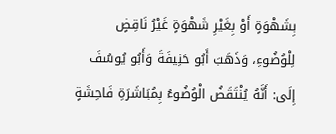بِشَهْوَةٍ أَوْ بِغَيْرِ شَهْوَةٍ غَيْرُ نَاقِضٍ لِلْوُضُوءِ، وَذَهَبَ أَبُو حَنِيفَةَ وَأَبُو يُوسُفَ إِلَى: أَنَّهُ يُنْتَقَضُ الْوُضُوءُ بِمُبَاشَرَةِ فَاحِشَةٍ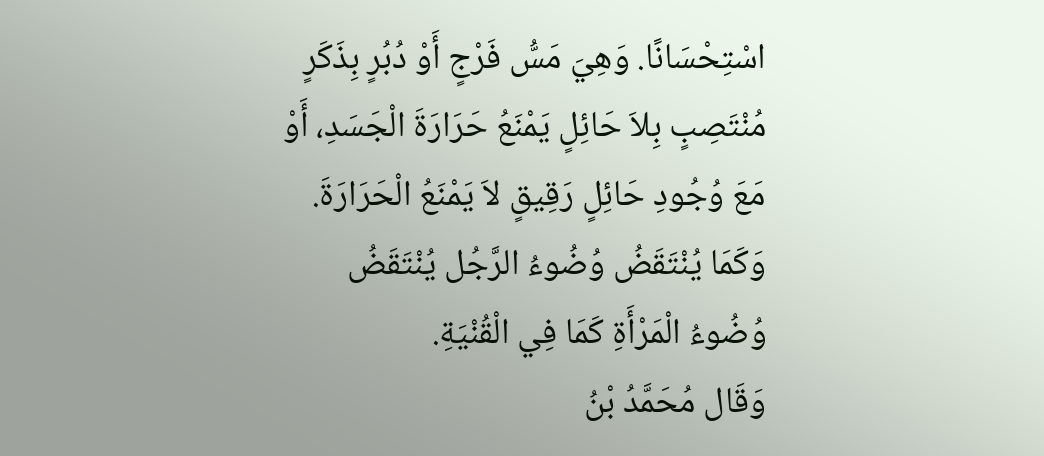اسْتِحْسَانًا. وَهِيَ مَسُّ فَرْجٍ أَوْ دُبُرٍ بِذَكَرٍ مُنْتَصِبٍ بِلاَ حَائِلٍ يَمْنَعُ حَرَارَةَ الْجَسَدِ، أَوْ مَعَ وُجُودِ حَائِلٍ رَقِيقٍ لاَ يَمْنَعُ الْحَرَارَةَ.
وَكَمَا يُنْتَقَضُ وُضُوءُ الرَّجُل يُنْتَقَضُ وُضُوءُ الْمَرْأَةِ كَمَا فِي الْقُنْيَةِ.
وَقَال مُحَمَّدُ بْنُ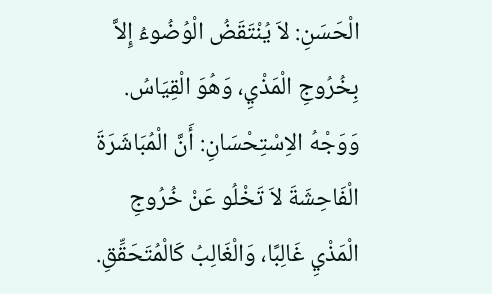الْحَسَنِ: لاَ يُنْتَقَضُ الْوُضُوءُ إِلاَّ بِخُرُوجِ الْمَذْيِ، وَهُوَ الْقِيَاسُ.
وَوَجْهُ الاِسْتِحْسَانِ: أَنَّ الْمُبَاشَرَةَ الْفَاحِشَةَ لاَ تَخْلُو عَنْ خُرُوجِ الْمَذْيِ غَالِبًا، وَالْغَالِبُ كَالْمُتَحَقِّقِ.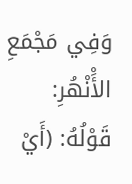وَفِي مَجْمَعِ الأَْنْهُرِ: قَوْلُهُ: (أَيْ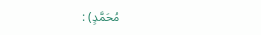مُحَمَّدٍ) :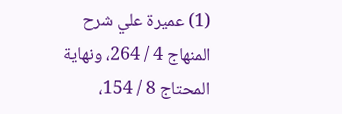(1) عميرة علي شرح المنهاج 4 / 264، ونهاية المحتاج 8 / 154،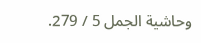وحاشية الجمل 5 / 279.